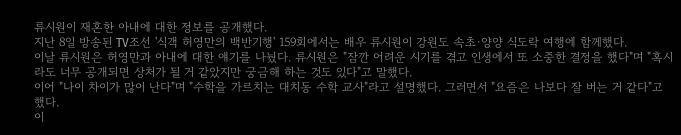류시원이 재혼한 아내에 대한 정보를 공개했다.
지난 8일 방송된 TV조선 '식객 허영만의 백반기행' 159회에서는 배우 류시원이 강원도 속초·양양 식도락 여행에 함께했다.
이날 류시원은 허영만과 아내에 대한 얘기를 나눴다. 류시원은 "잠깐 어려운 시기를 겪고 인생에서 또 소중한 결정을 했다"며 "혹시라도 너무 공개되면 상처가 될 거 같았지만 궁금해 하는 것도 있다"고 말했다.
이어 "나이 차이가 많이 난다"며 "수학을 가르치는 대치동 수학 교사"라고 설명했다. 그러면서 "요즘은 나보다 잘 버는 거 같다"고 했다.
이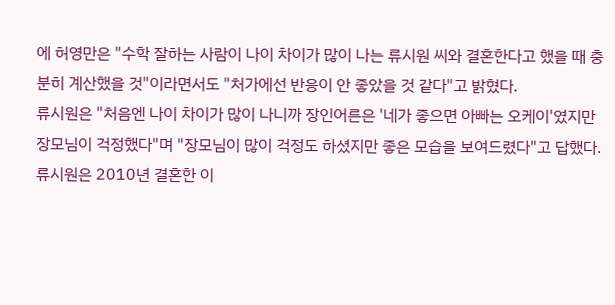에 허영만은 "수학 잘하는 사람이 나이 차이가 많이 나는 류시원 씨와 결혼한다고 했을 때 충분히 계산했을 것"이라면서도 "처가에선 반응이 안 좋았을 것 같다"고 밝혔다.
류시원은 "처음엔 나이 차이가 많이 나니까 장인어른은 '네가 좋으면 아빠는 오케이'였지만 장모님이 걱정했다"며 "장모님이 많이 걱정도 하셨지만 좋은 모습을 보여드렸다"고 답했다.
류시원은 2010년 결혼한 이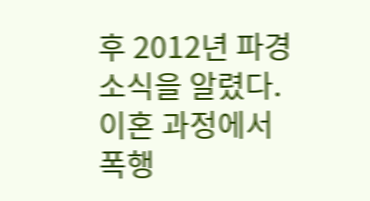후 2012년 파경 소식을 알렸다. 이혼 과정에서 폭행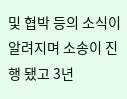및 협박 등의 소식이 알려지며 소송이 진행 됐고 3년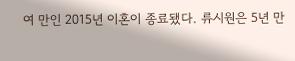여 만인 2015년 이혼이 종료됐다. 류시원은 5년 만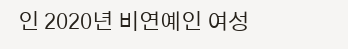인 2020년 비연예인 여성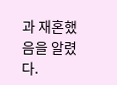과 재혼했음을 알렸다.